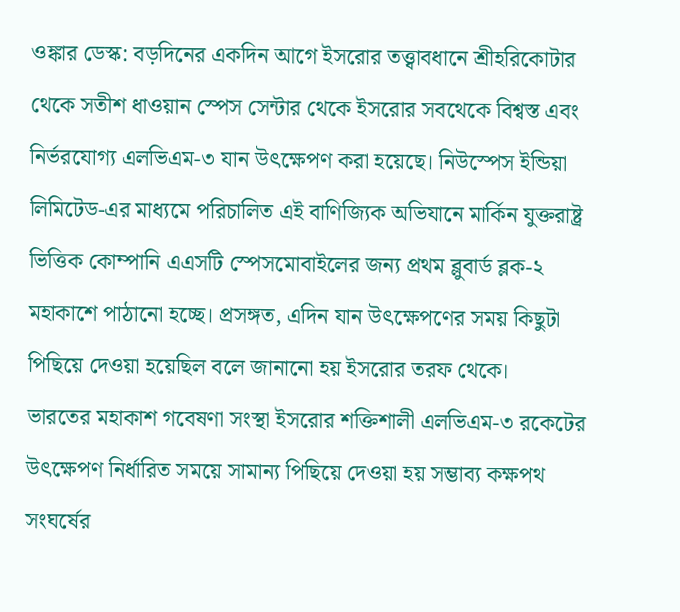ওঙ্কার ডেস্ক: বড়দিনের একদিন আগে ইসরোর তত্ত্বাবধানে শ্রীহরিকোটার থেকে সতীশ ধাওয়ান স্পেস সেন্টার থেকে ইসরোর সবথেকে বিশ্বস্ত এবং নির্ভরযোগ্য এলভিএম-৩ যান উৎক্ষেপণ করা হয়েছে। নিউস্পেস ইন্ডিয়া লিমিটেড-এর মাধ্যমে পরিচালিত এই বাণিজ্যিক অভিযানে মার্কিন যুক্তরাষ্ট্র ভিত্তিক কোম্পানি এএসটি স্পেসমোবাইলের জন্য প্রথম ব্লুবার্ড ব্লক-২ মহাকাশে পাঠানো হচ্ছে। প্রসঙ্গত, এদিন যান উৎক্ষেপণের সময় কিছুটা পিছিয়ে দেওয়া হয়েছিল বলে জানানো হয় ইসরোর তরফ থেকে।
ভারতের মহাকাশ গবেষণা সংস্থা ইসরোর শক্তিশালী এলভিএম-৩ রকেটের উৎক্ষেপণ নির্ধারিত সময়ে সামান্য পিছিয়ে দেওয়া হয় সম্ভাব্য কক্ষপথ সংঘর্ষের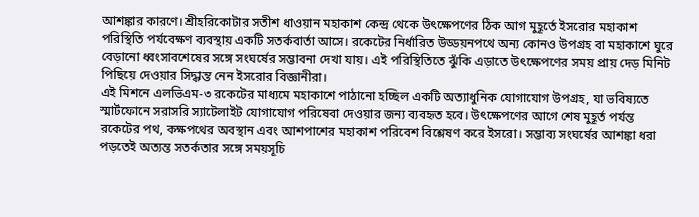আশঙ্কার কারণে। শ্রীহরিকোটার সতীশ ধাওয়ান মহাকাশ কেন্দ্র থেকে উৎক্ষেপণের ঠিক আগ মুহূর্তে ইসরোর মহাকাশ পরিস্থিতি পর্যবেক্ষণ ব্যবস্থায় একটি সতর্কবার্তা আসে। রকেটের নির্ধারিত উড্ডয়নপথে অন্য কোনও উপগ্রহ বা মহাকাশে ঘুরে বেড়ানো ধ্বংসাবশেষের সঙ্গে সংঘর্ষের সম্ভাবনা দেখা যায়। এই পরিস্থিতিতে ঝুঁকি এড়াতে উৎক্ষেপণের সময় প্রায় দেড় মিনিট পিছিয়ে দেওয়ার সিদ্ধান্ত নেন ইসরোর বিজ্ঞানীরা।
এই মিশনে এলভিএম-৩ রকেটের মাধ্যমে মহাকাশে পাঠানো হচ্ছিল একটি অত্যাধুনিক যোগাযোগ উপগ্রহ, যা ভবিষ্যতে স্মার্টফোনে সরাসরি স্যাটেলাইট যোগাযোগ পরিষেবা দেওয়ার জন্য ব্যবহৃত হবে। উৎক্ষেপণের আগে শেষ মুহূর্ত পর্যন্ত রকেটের পথ, কক্ষপথের অবস্থান এবং আশপাশের মহাকাশ পরিবেশ বিশ্লেষণ করে ইসরো। সম্ভাব্য সংঘর্ষের আশঙ্কা ধরা পড়তেই অত্যন্ত সতর্কতার সঙ্গে সময়সূচি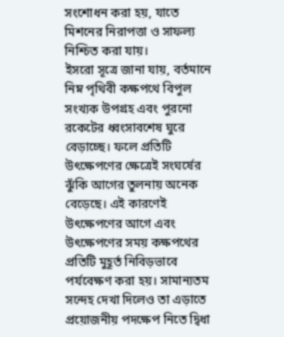সংশোধন করা হয়, যাতে মিশনের নিরাপত্তা ও সাফল্য নিশ্চিত করা যায়।
ইসরো সূত্রে জানা যায়, বর্তমানে নিম্ন পৃথিবী কক্ষপথে বিপুল সংখ্যক উপগ্রহ এবং পুরনো রকেটের ধ্বংসাবশেষ ঘুরে বেড়াচ্ছে। ফলে প্রতিটি উৎক্ষেপণের ক্ষেত্রেই সংঘর্ষের ঝুঁকি আগের তুলনায় অনেক বেড়েছে। এই কারণেই উৎক্ষেপণের আগে এবং উৎক্ষেপণের সময় কক্ষপথের প্রতিটি মুহূর্ত নিবিড়ভাবে পর্যবেক্ষণ করা হয়। সামান্যতম সন্দেহ দেখা দিলেও তা এড়াতে প্রয়োজনীয় পদক্ষেপ নিতে দ্বিধা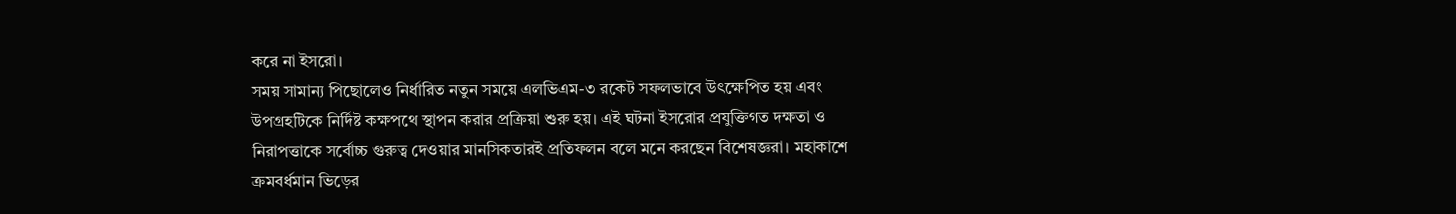করে না ইসরো।
সময় সামান্য পিছোলেও নির্ধারিত নতুন সময়ে এলভিএম-৩ রকেট সফলভাবে উৎক্ষেপিত হয় এবং উপগ্রহটিকে নির্দিষ্ট কক্ষপথে স্থাপন করার প্রক্রিয়া শুরু হয়। এই ঘটনা ইসরোর প্রযুক্তিগত দক্ষতা ও নিরাপত্তাকে সর্বোচ্চ গুরুত্ব দেওয়ার মানসিকতারই প্রতিফলন বলে মনে করছেন বিশেষজ্ঞরা। মহাকাশে ক্রমবর্ধমান ভিড়ের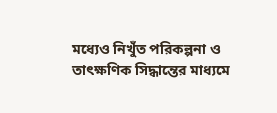মধ্যেও নিখুঁত পরিকল্পনা ও তাৎক্ষণিক সিদ্ধান্তের মাধ্যমে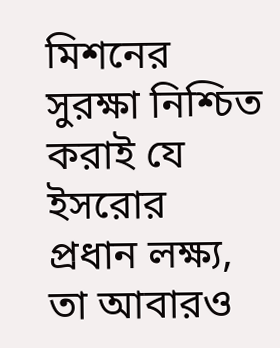মিশনের সুরক্ষা নিশ্চিত করাই যে ইসরোর প্রধান লক্ষ্য, তা আবারও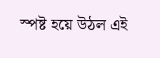স্পষ্ট হয়ে উঠল এই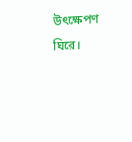উৎক্ষেপণ ঘিরে।